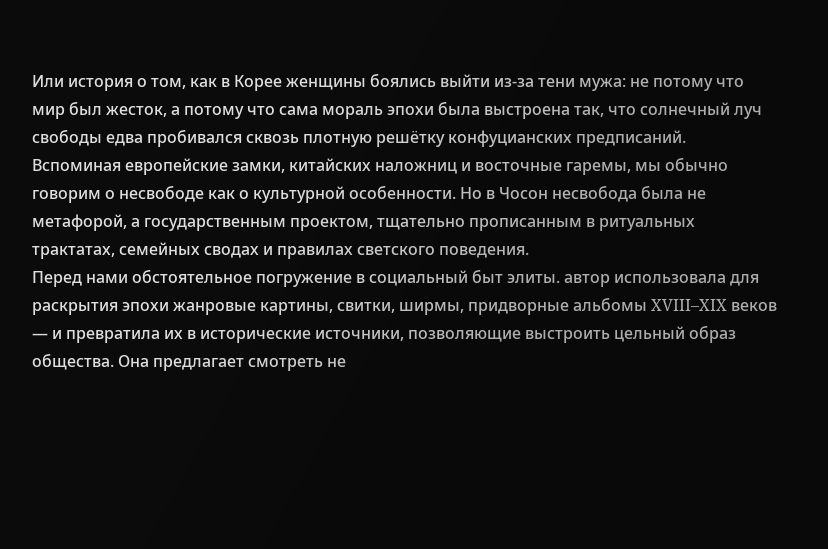Или история о том, как в Корее женщины боялись выйти из-за тени мужа: не потому что мир был жесток, а потому что сама мораль эпохи была выстроена так, что солнечный луч свободы едва пробивался сквозь плотную решётку конфуцианских предписаний. Вспоминая европейские замки, китайских наложниц и восточные гаремы, мы обычно говорим о несвободе как о культурной особенности. Но в Чосон несвобода была не метафорой, а государственным проектом, тщательно прописанным в ритуальных трактатах, семейных сводах и правилах светского поведения.
Перед нами обстоятельное погружение в социальный быт элиты. автор использовала для раскрытия эпохи жанровые картины, свитки, ширмы, придворные альбомы XVIII–XIX веков — и превратила их в исторические источники, позволяющие выстроить цельный образ общества. Она предлагает смотреть не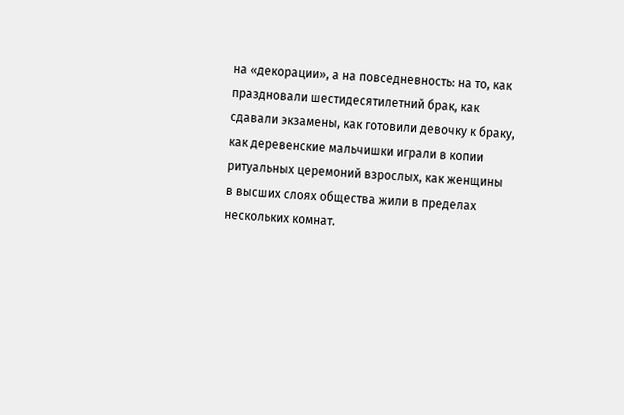на «декорации», а на повседневность: на то, как праздновали шестидесятилетний брак, как сдавали экзамены, как готовили девочку к браку, как деревенские мальчишки играли в копии ритуальных церемоний взрослых, как женщины в высших слоях общества жили в пределах нескольких комнат.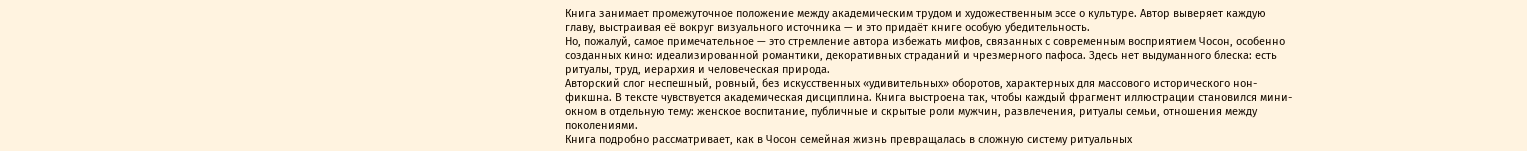Книга занимает промежуточное положение между академическим трудом и художественным эссе о культуре. Автор выверяет каждую главу, выстраивая её вокруг визуального источника — и это придаёт книге особую убедительность.
Но, пожалуй, самое примечательное — это стремление автора избежать мифов, связанных с современным восприятием Чосон, особенно созданных кино: идеализированной романтики, декоративных страданий и чрезмерного пафоса. Здесь нет выдуманного блеска: есть ритуалы, труд, иерархия и человеческая природа.
Авторский слог неспешный, ровный, без искусственных «удивительных» оборотов, характерных для массового исторического нон-фикшна. В тексте чувствуется академическая дисциплина. Книга выстроена так, чтобы каждый фрагмент иллюстрации становился мини-окном в отдельную тему: женское воспитание, публичные и скрытые роли мужчин, развлечения, ритуалы семьи, отношения между поколениями.
Книга подробно рассматривает, как в Чосон семейная жизнь превращалась в сложную систему ритуальных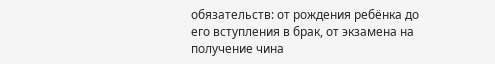обязательств: от рождения ребёнка до его вступления в брак, от экзамена на получение чина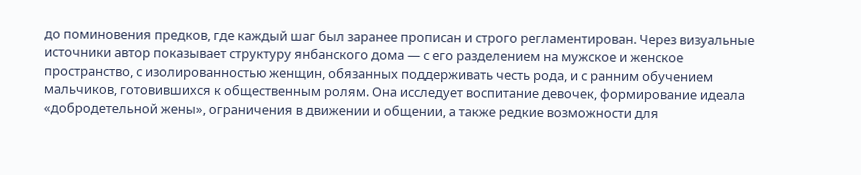до поминовения предков, где каждый шаг был заранее прописан и строго регламентирован. Через визуальные источники автор показывает структуру янбанского дома — с его разделением на мужское и женское пространство, с изолированностью женщин, обязанных поддерживать честь рода, и с ранним обучением мальчиков, готовившихся к общественным ролям. Она исследует воспитание девочек, формирование идеала «добродетельной жены», ограничения в движении и общении, а также редкие возможности для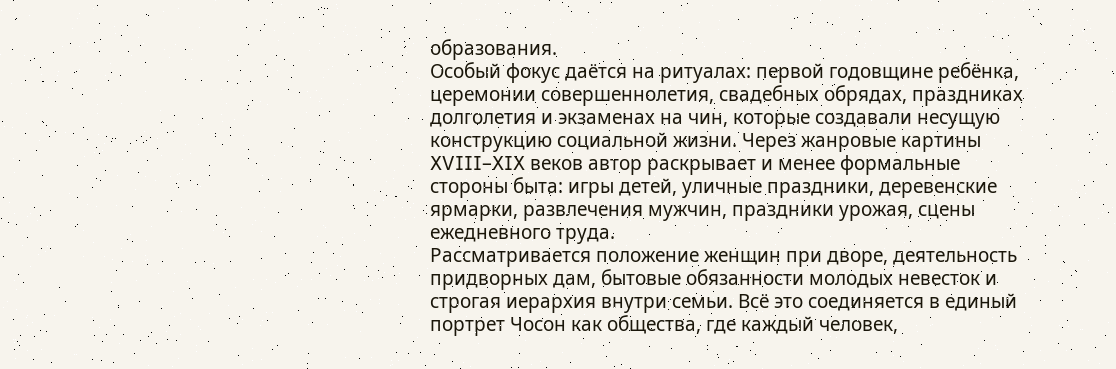образования.
Особый фокус даётся на ритуалах: первой годовщине ребёнка, церемонии совершеннолетия, свадебных обрядах, праздниках долголетия и экзаменах на чин, которые создавали несущую конструкцию социальной жизни. Через жанровые картины XVIII–XIX веков автор раскрывает и менее формальные стороны быта: игры детей, уличные праздники, деревенские ярмарки, развлечения мужчин, праздники урожая, сцены ежедневного труда.
Рассматривается положение женщин при дворе, деятельность придворных дам, бытовые обязанности молодых невесток и строгая иерархия внутри семьи. Всё это соединяется в единый портрет Чосон как общества, где каждый человек,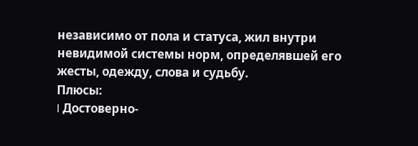независимо от пола и статуса, жил внутри невидимой системы норм, определявшей его жесты, одежду, слова и судьбу.
Плюсы:
I Достоверно-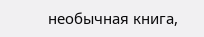необычная книга,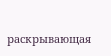раскрывающая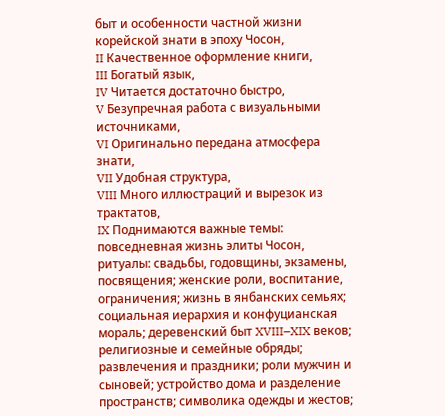быт и особенности частной жизни корейской знати в эпоху Чосон,
II Качественное оформление книги,
III Богатый язык,
IV Читается достаточно быстро,
V Безупречная работа с визуальными источниками,
VI Оригинально передана атмосфера знати,
VII Удобная структура,
VIII Много иллюстраций и вырезок из трактатов,
IX Поднимаются важные темы: повседневная жизнь элиты Чосон,
ритуалы: свадьбы, годовщины, экзамены, посвящения; женские роли, воспитание, ограничения; жизнь в янбанских семьях; социальная иерархия и конфуцианская мораль; деревенский быт XVIII–XIX веков; религиозные и семейные обряды; развлечения и праздники; роли мужчин и сыновей; устройство дома и разделение пространств; символика одежды и жестов;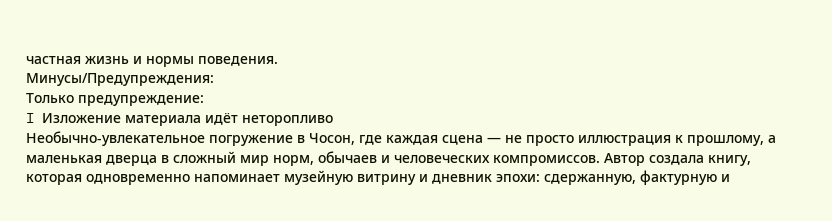частная жизнь и нормы поведения.
Минусы/Предупреждения:
Только предупреждение:
I Изложение материала идёт неторопливо
Необычно-увлекательное погружение в Чосон, где каждая сцена — не просто иллюстрация к прошлому, а маленькая дверца в сложный мир норм, обычаев и человеческих компромиссов. Автор создала книгу, которая одновременно напоминает музейную витрину и дневник эпохи: сдержанную, фактурную и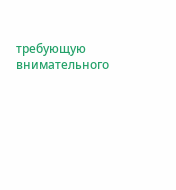требующую внимательного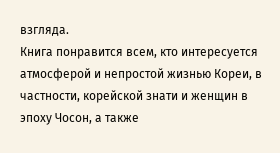взгляда.
Книга понравится всем, кто интересуется атмосферой и непростой жизнью Кореи, в частности, корейской знати и женщин в эпоху Чосон, а также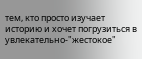тем, кто просто изучает историю и хочет погрузиться в увлекательно-"жестокое"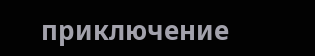приключение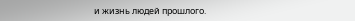и жизнь людей прошлого.